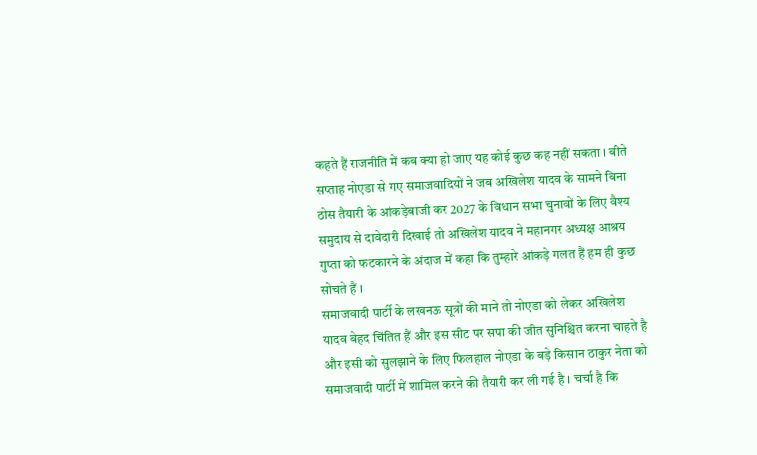कहते हैं राजनीति में कब क्या हो जाए यह कोई कुछ कह नहीं सकता । बीते सप्ताह नोएडा से गए समाजवादियों ने जब अखिलेश यादव के सामने बिना ठोस तैयारी के आंकड़ेबाजी कर 2027 के विधान सभा चुनावों के लिए वैश्य समुदाय से दावेदारी दिखाई तो अखिलेश यादव ने महानगर अध्यक्ष आश्रय गुप्ता को फटकारने के अंदाज में कहा कि तुम्हारे आंकड़े गलत हैं हम ही कुछ सोचते हैं ।
समाजवादी पार्टी के लखनऊ सूत्रों की माने तो नोएडा को लेकर अखिलेश यादव बेहद चिंतित हैं और इस सीट पर सपा की जीत सुनिश्चित करना चाहते है और इसी को सुलझाने के लिए फिलहाल नोएडा के बड़े किसान ठाकुर नेता को समाजवादी पार्टी में शामिल करने की तैयारी कर ली गई है । चर्चा है कि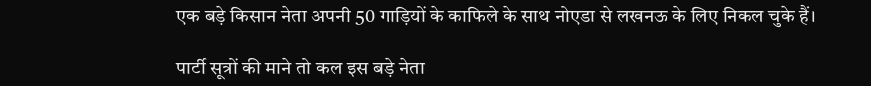एक बड़े किसान नेता अपनी 50 गाड़ियों के काफिले के साथ नोएडा से लखनऊ के लिए निकल चुके हैं।

पार्टी सूत्रों की माने तो कल इस बड़े नेता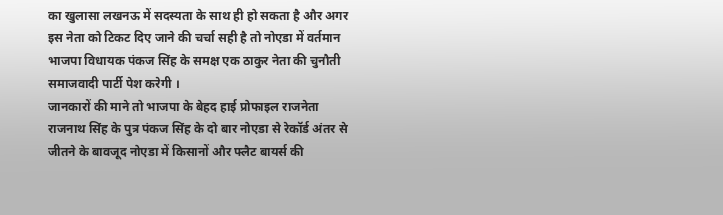का खुलासा लखनऊ में सदस्यता के साथ ही हो सकता है और अगर इस नेता को टिकट दिए जाने की चर्चा सही है तो नोएडा में वर्तमान भाजपा विधायक पंकज सिंह के समक्ष एक ठाकुर नेता की चुनौती समाजवादी पार्टी पेश करेगी ।
जानकारों की माने तो भाजपा के बेहद हाई प्रोफाइल राजनेता राजनाथ सिंह के पुत्र पंकज सिंह के दो बार नोएडा से रेकॉर्ड अंतर से जीतने के बावजूद नोएडा में किसानों और फ्लैट बायर्स की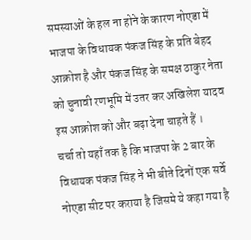समस्याओं के हल ना होने के कारण नोएडा में भाजपा के विधायक पंकज सिंह के प्रति बेहद आक्रोश है और पंकज सिंह के समक्ष ठाकुर नेता को चुनावी रणभूमि में उतर कर अखिलेश यादव इस आक्रोश को और बढ़ा देना चाहते हैं ।
चर्चा तो यहाँ तक है कि भाजपा के 2 बार के विधायक पंकज सिंह ने भी बीते दिनों एक सर्वे नोएडा सीट पर कराया है जिसमे ये कहा गया है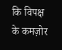कि विपक्ष के कमज़ोर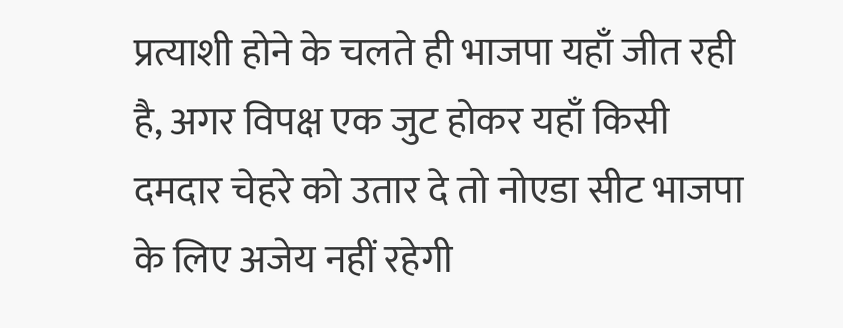प्रत्याशी होने के चलते ही भाजपा यहाँ जीत रही है, अगर विपक्ष एक जुट होकर यहाँ किसी दमदार चेहरे को उतार दे तो नोएडा सीट भाजपा के लिए अजेय नहीं रहेगी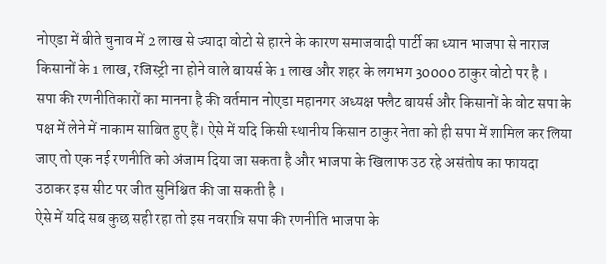नोएडा में बीते चुनाव में 2 लाख से ज्यादा वोटो से हारने के कारण समाजवादी पार्टी का ध्यान भाजपा से नाराज किसानों के 1 लाख, रजिस्ट्री ना होने वाले बायर्स के 1 लाख और शहर के लगभग 30000 ठाकुर वोटो पर है ।
सपा की रणनीतिकारों का मानना है की वर्तमान नोएडा महानगर अध्यक्ष फ्लैट बायर्स और किसानों के वोट सपा के पक्ष में लेने में नाकाम साबित हुए हैं। ऐसे में यदि किसी स्थानीय किसान ठाकुर नेता को ही सपा में शामिल कर लिया जाए तो एक नई रणनीति को अंजाम दिया जा सकता है और भाजपा के खिलाफ उठ रहे असंतोष का फायदा उठाकर इस सीट पर जीत सुनिश्चित की जा सकती है ।
ऐसे में यदि सब कुछ सही रहा तो इस नवरात्रि सपा की रणनीति भाजपा के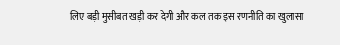लिए बड़ी मुसीबत खड़ी कर देगी और कल तक इस रणनीति का खुलासा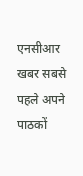एनसीआर खबर सबसे पहले अपने पाठकों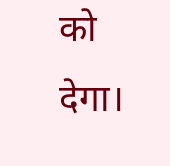को देगा।